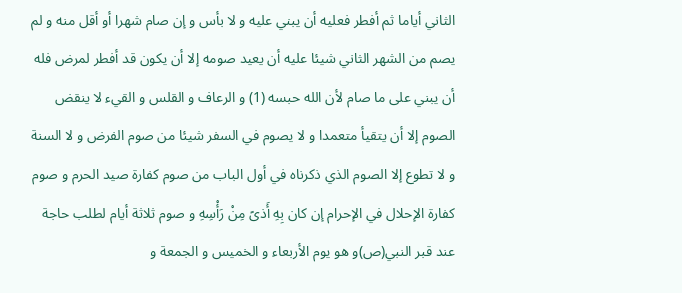الثاني أياما ثم أفطر فعليه أن يبني عليه و لا بأس و إن صام شهرا أو أقل منه و لم يصم من الشهر الثاني شيئا عليه أن يعيد صومه إلا أن يكون قد أفطر لمرض فله أن يبني على ما صام لأن الله حبسه (1) و الرعاف و القلس و القيء لا ينقض الصوم إلا أن يتقيأ متعمدا و لا يصوم في السفر شيئا من صوم الفرض و لا السنة و لا تطوع إلا الصوم الذي ذكرناه في أول الباب من صوم كفارة صيد الحرم و صوم كفارة الإحلال في الإحرام إن كان بِهِ أَذىً مِنْ رَأْسِهِ و صوم ثلاثة أيام لطلب حاجة عند قبر النبي(ص)و هو يوم الأربعاء و الخميس و الجمعة و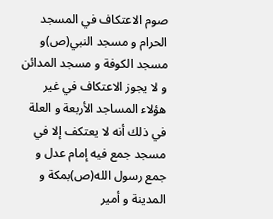صوم الاعتكاف في المسجد الحرام و مسجد النبي(ص)و مسجد الكوفة و مسجد المدائن و لا يجوز الاعتكاف في غير هؤلاء المساجد الأربعة و العلة في ذلك أنه لا يعتكف إلا في مسجد جمع فيه إمام عدل و جمع رسول الله(ص)بمكة و المدينة و أمير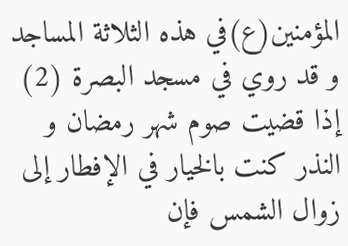المؤمنين(ع)في هذه الثلاثة المساجد و قد روي في مسجد البصرة (2) إذا قضيت صوم شهر رمضان و النذر كنت بالخيار في الإفطار إلى زوال الشمس فإن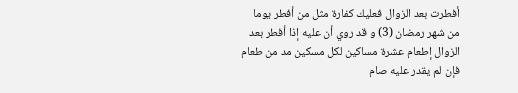أفطرت بعد الزوال فعليك كفارة مثل من أفطر يوما من شهر رمضان (3) و قد روي أن عليه إذا أفطر بعد الزوال إطعام عشرة مساكين لكل مسكين مد من طعام فإن لم يقدر عليه صام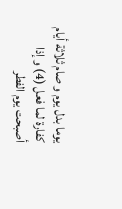يوما بدل يوم و صام ثلاثة أيام كفارة لما فعل (4) و إذا أصبحت يوم الفطر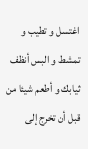اغتسل و تطيب و تمشط و البس أنظف ثيابك و أطعم شيئا من قبل أن تخرج إلى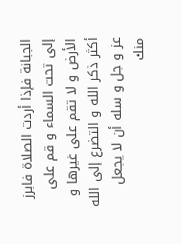الجبانة فإذا أردت الصلاة فابرز إلى تحت السماء و قم على الأرض و لا تقم على غيرها و أكثر ذكر الله و التضرع إلى الله عز و جل و سله أن لا يجعل منك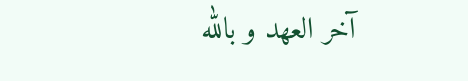آخر العهد و بالله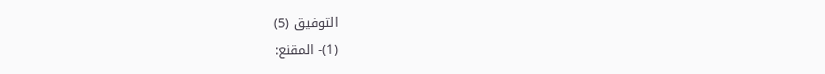التوفيق (5)
(1)- المقنع: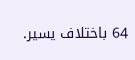64 باختلاف يسير.